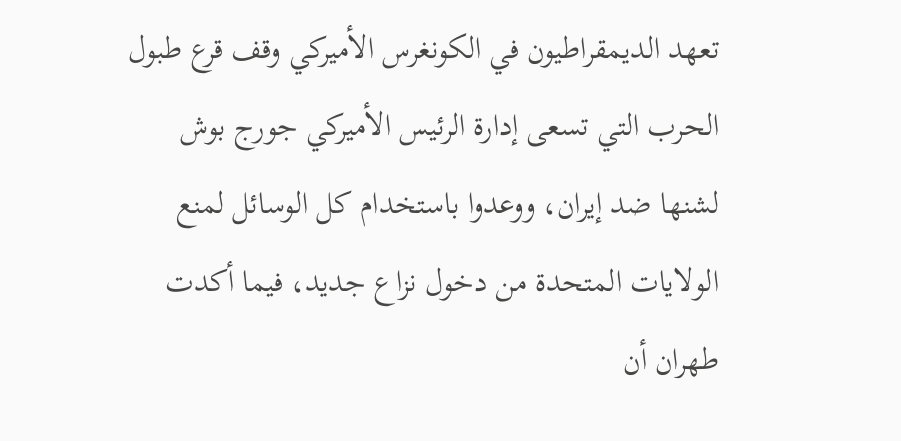تعهد الديمقراطيون في الكونغرس الأميركي وقف قرع طبول الحرب التي تسعى إدارة الرئيس الأميركي جورج بوش لشنها ضد إيران، ووعدوا باستخدام كل الوسائل لمنع الولايات المتحدة من دخول نزاع جديد، فيما أكدت طهران أن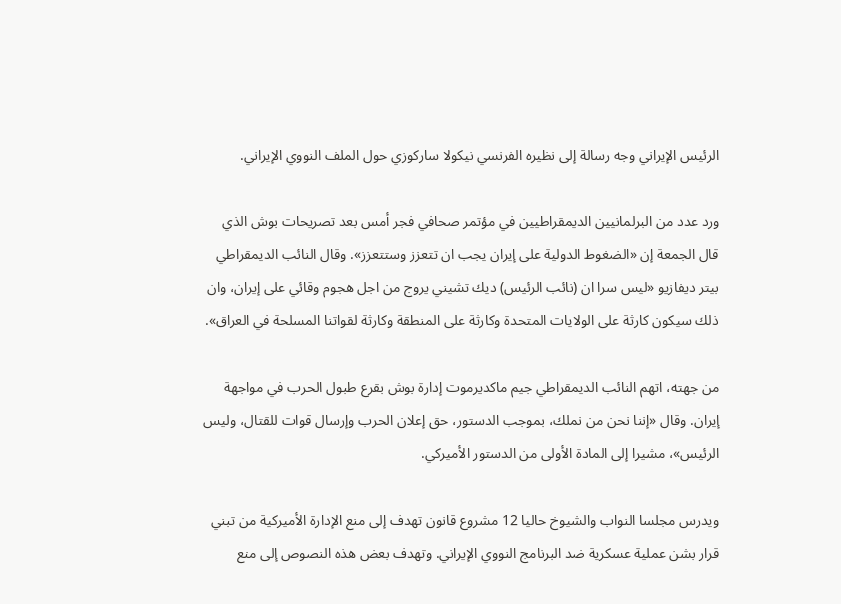الرئيس الإيراني وجه رسالة إلى نظيره الفرنسي نيكولا ساركوزي حول الملف النووي الإيراني.

ورد عدد من البرلمانيين الديمقراطيين في مؤتمر صحافي فجر أمس بعد تصريحات بوش الذي قال الجمعة إن «الضغوط الدولية على إيران يجب ان تتعزز وستتعزز». وقال النائب الديمقراطي بيتر ديفازيو «ليس سرا ان (نائب الرئيس) ديك تشيني يروج من اجل هجوم وقائي على إيران، وان ذلك سيكون كارثة على الولايات المتحدة وكارثة على المنطقة وكارثة لقواتنا المسلحة في العراق».

من جهته، اتهم النائب الديمقراطي جيم ماكديرموت إدارة بوش بقرع طبول الحرب في مواجهة إيران. وقال «إننا نحن من نملك، بموجب الدستور، حق إعلان الحرب وإرسال قوات للقتال، وليس الرئيس»، مشيرا إلى المادة الأولى من الدستور الأميركي.

ويدرس مجلسا النواب والشيوخ حاليا 12 مشروع قانون تهدف إلى منع الإدارة الأميركية من تبني قرار بشن عملية عسكرية ضد البرنامج النووي الإيراني. وتهدف بعض هذه النصوص إلى منع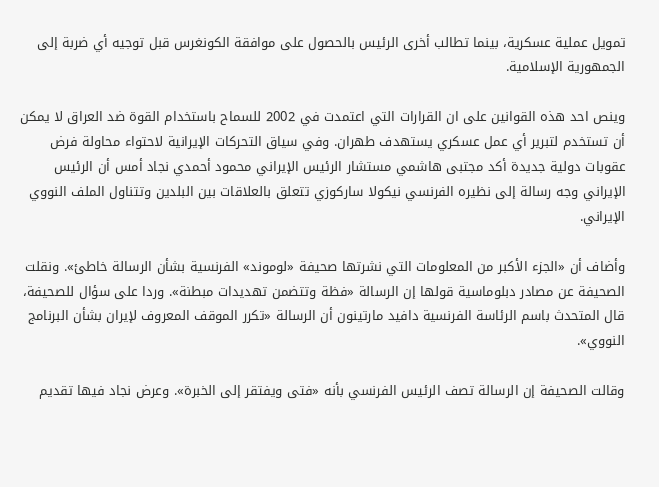تمويل عملية عسكرية، بينما تطالب أخرى الرئيس بالحصول على موافقة الكونغرس قبل توجيه أي ضربة إلى الجمهورية الإسلامية.

وينص احد هذه القوانين على ان القرارات التي اعتمدت في 2002 للسماح باستخدام القوة ضد العراق لا يمكن أن تستخدم لتبرير أي عمل عسكري يستهدف طهران. وفي سياق التحركات الإيرانية لاحتواء محاولة فرض عقوبات دولية جديدة أكد مجتبى هاشمي مستشار الرئيس الإيراني محمود أحمدي نجاد أمس أن الرئيس الإيراني وجه رسالة إلى نظيره الفرنسي نيكولا ساركوزي تتعلق بالعلاقات بين البلدين وتتناول الملف النووي الإيراني.

وأضاف أن «الجزء الأكبر من المعلومات التي نشرتها صحيفة «لوموند» الفرنسية بشأن الرسالة خاطئ». ونقلت الصحيفة عن مصادر دبلوماسية قولها إن الرسالة «فظة وتتضمن تهديدات مبطنة». وردا على سؤال للصحيفة، قال المتحدث باسم الرئاسة الفرنسية دافيد مارتينون أن الرسالة «تكرر الموقف المعروف لإيران بشأن البرنامج النووي».

وقالت الصحيفة إن الرسالة تصف الرئيس الفرنسي بأنه «فتى ويفتقر إلى الخبرة». وعرض نجاد فيها تقديم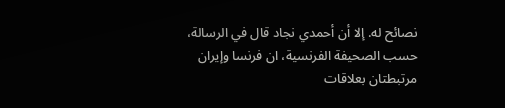نصائح له. إلا أن أحمدي نجاد قال في الرسالة، حسب الصحيفة الفرنسية، ان فرنسا وإيران مرتبطتان بعلاقات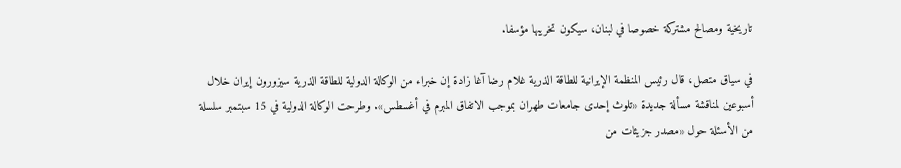تاريخية ومصالح مشتركة خصوصا في لبنان، سيكون تخريبها مؤسفا.

في سياق متصل، قال رئيس المنظمة الإيرانية للطاقة الذرية غلام رضا آغا زادة إن خبراء من الوكالة الدولية للطاقة الذرية سيزورون إيران خلال أسبوعين لمناقشة مسألة جديدة «تلوث إحدى جامعات طهران بموجب الاتفاق المبرم في أغسطس». وطرحت الوكالة الدولية في 15 سبتمبر سلسلة من الأسئلة حول «مصدر جزيئات من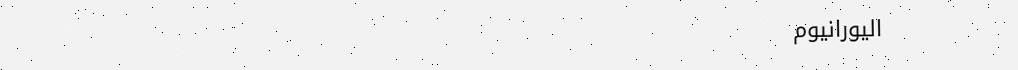اليورانيوم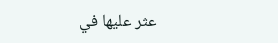عثر عليها في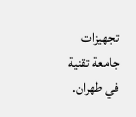تجهيزات جامعة تقنية في طهران.